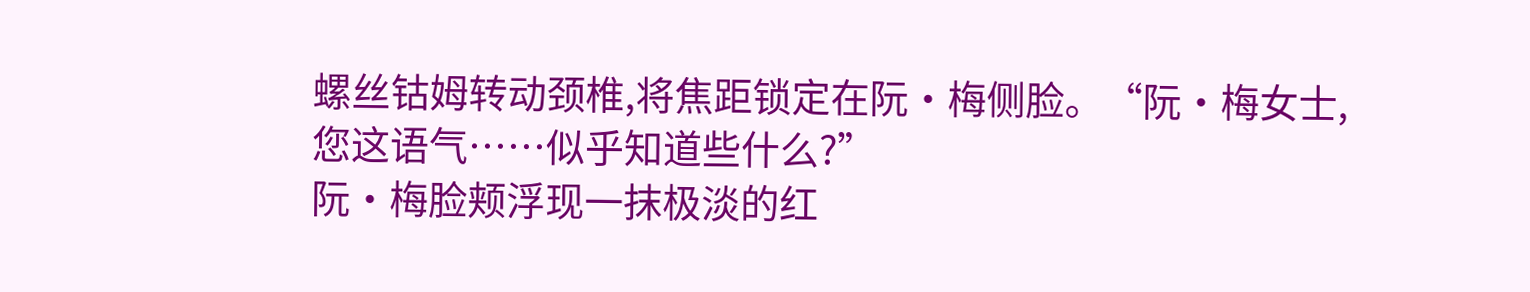螺丝钴姆转动颈椎,将焦距锁定在阮·梅侧脸。“阮·梅女士,您这语气……似乎知道些什么?”
阮·梅脸颊浮现一抹极淡的红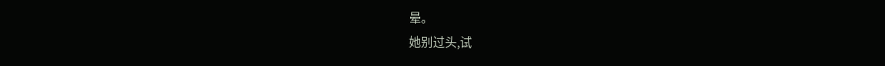晕。
她别过头,试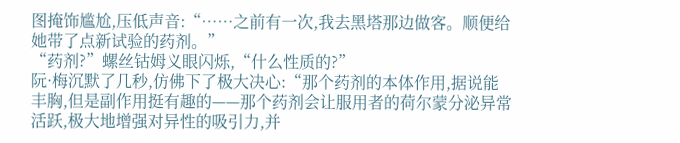图掩饰尴尬,压低声音:“……之前有一次,我去黑塔那边做客。顺便给她带了点新试验的药剂。”
“药剂?”螺丝钴姆义眼闪烁,“什么性质的?”
阮·梅沉默了几秒,仿佛下了极大决心:“那个药剂的本体作用,据说能丰胸,但是副作用挺有趣的——那个药剂会让服用者的荷尔蒙分泌异常活跃,极大地增强对异性的吸引力,并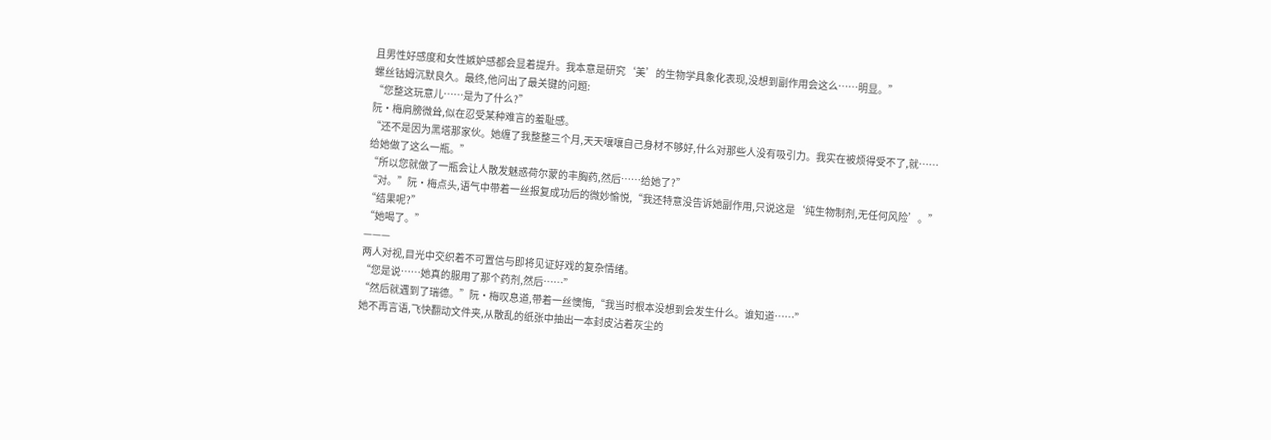且男性好感度和女性嫉妒感都会显着提升。我本意是研究‘美’的生物学具象化表现,没想到副作用会这么……明显。”
螺丝钴姆沉默良久。最终,他问出了最关键的问题:
“您整这玩意儿……是为了什么?”
阮·梅肩膀微耸,似在忍受某种难言的羞耻感。
“还不是因为黑塔那家伙。她缠了我整整三个月,天天嚷嚷自己身材不够好,什么对那些人没有吸引力。我实在被烦得受不了,就……给她做了这么一瓶。”
“所以您就做了一瓶会让人散发魅惑荷尔蒙的丰胸药,然后……给她了?”
“对。”阮·梅点头,语气中带着一丝报复成功后的微妙愉悦,“我还特意没告诉她副作用,只说这是‘纯生物制剂,无任何风险’。”
“结果呢?”
“她喝了。”
———
两人对视,目光中交织着不可置信与即将见证好戏的复杂情绪。
“您是说……她真的服用了那个药剂,然后……”
“然后就遇到了瑞德。”阮·梅叹息道,带着一丝懊悔,“我当时根本没想到会发生什么。谁知道……”
她不再言语,飞快翻动文件夹,从散乱的纸张中抽出一本封皮沾着灰尘的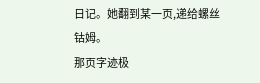日记。她翻到某一页,递给螺丝钴姆。
那页字迹极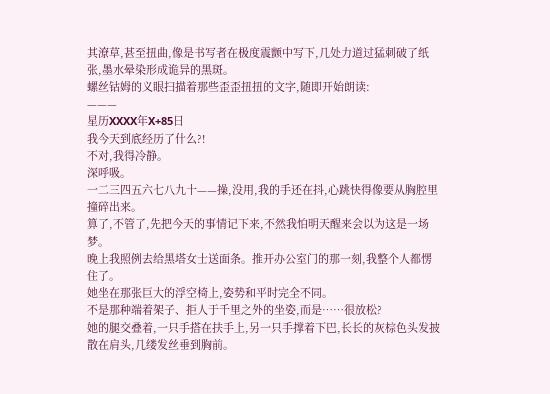其潦草,甚至扭曲,像是书写者在极度震颤中写下,几处力道过猛刺破了纸张,墨水晕染形成诡异的黑斑。
螺丝钴姆的义眼扫描着那些歪歪扭扭的文字,随即开始朗读:
———
星历XXXX年X+85日
我今天到底经历了什么?!
不对,我得冷静。
深呼吸。
一二三四五六七八九十——操,没用,我的手还在抖,心跳快得像要从胸腔里撞碎出来。
算了,不管了,先把今天的事情记下来,不然我怕明天醒来会以为这是一场梦。
晚上我照例去给黑塔女士送面条。推开办公室门的那一刻,我整个人都愣住了。
她坐在那张巨大的浮空椅上,姿势和平时完全不同。
不是那种端着架子、拒人于千里之外的坐姿,而是……很放松?
她的腿交叠着,一只手搭在扶手上,另一只手撑着下巴,长长的灰棕色头发披散在肩头,几缕发丝垂到胸前。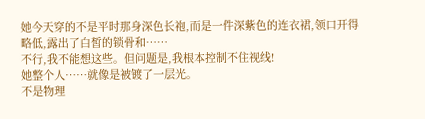她今天穿的不是平时那身深色长袍,而是一件深紫色的连衣裙,领口开得略低,露出了白皙的锁骨和……
不行,我不能想这些。但问题是,我根本控制不住视线!
她整个人……就像是被镀了一层光。
不是物理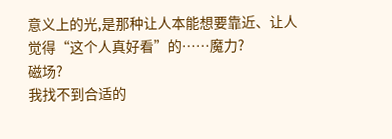意义上的光,是那种让人本能想要靠近、让人觉得“这个人真好看”的……魔力?
磁场?
我找不到合适的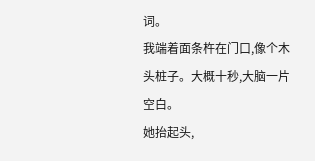词。
我端着面条杵在门口,像个木头桩子。大概十秒,大脑一片空白。
她抬起头,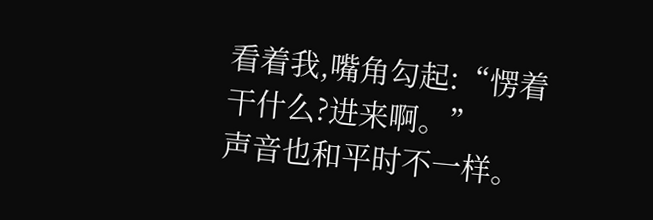看着我,嘴角勾起:“愣着干什么?进来啊。”
声音也和平时不一样。